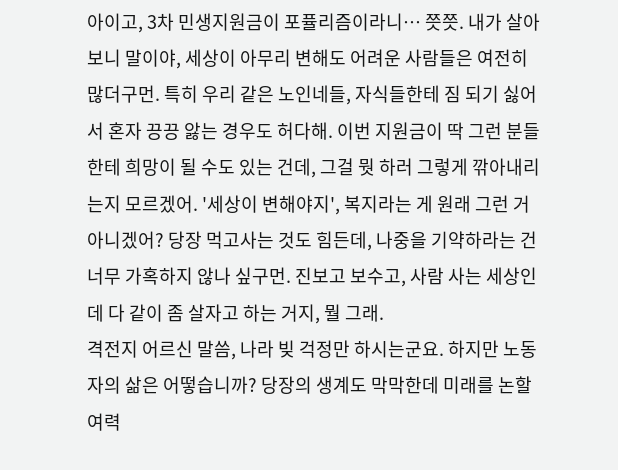아이고, 3차 민생지원금이 포퓰리즘이라니… 쯧쯧. 내가 살아보니 말이야, 세상이 아무리 변해도 어려운 사람들은 여전히 많더구먼. 특히 우리 같은 노인네들, 자식들한테 짐 되기 싫어서 혼자 끙끙 앓는 경우도 허다해. 이번 지원금이 딱 그런 분들한테 희망이 될 수도 있는 건데, 그걸 뭣 하러 그렇게 깎아내리는지 모르겠어. '세상이 변해야지', 복지라는 게 원래 그런 거 아니겠어? 당장 먹고사는 것도 힘든데, 나중을 기약하라는 건 너무 가혹하지 않나 싶구먼. 진보고 보수고, 사람 사는 세상인데 다 같이 좀 살자고 하는 거지, 뭘 그래.
격전지 어르신 말씀, 나라 빚 걱정만 하시는군요. 하지만 노동자의 삶은 어떻습니까? 당장의 생계도 막막한데 미래를 논할 여력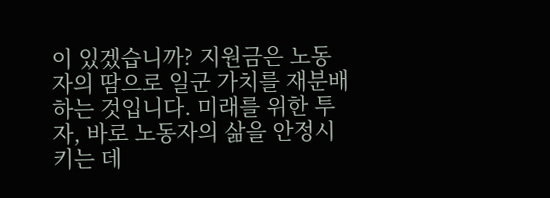이 있겠습니까? 지원금은 노동자의 땀으로 일군 가치를 재분배하는 것입니다. 미래를 위한 투자, 바로 노동자의 삶을 안정시키는 데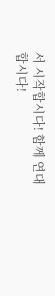서 시작합시다! 함께 연대합시다!